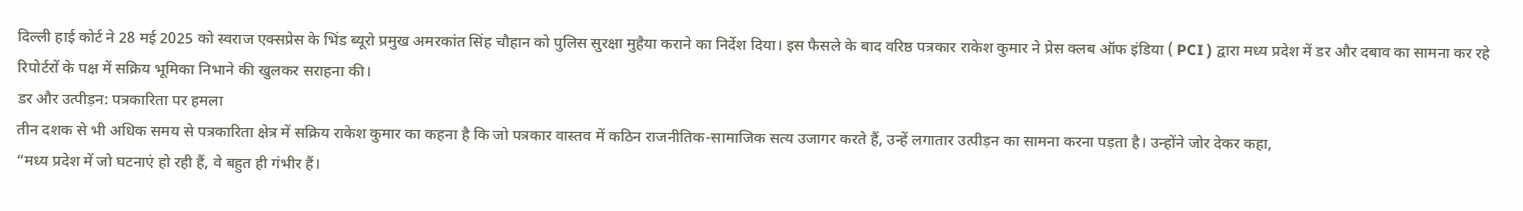दिल्ली हाई कोर्ट ने 28 मई 2025 को स्वराज एक्सप्रेस के भिंड ब्यूरो प्रमुख अमरकांत सिंह चौहान को पुलिस सुरक्षा मुहैया कराने का निर्देश दिया। इस फैसले के बाद वरिष्ठ पत्रकार राकेश कुमार ने प्रेस क्लब ऑफ इंडिया ( PCI ) द्वारा मध्य प्रदेश में डर और दबाव का सामना कर रहे रिपोर्टरों के पक्ष में सक्रिय भूमिका निभाने की खुलकर सराहना की।
डर और उत्पीड़न: पत्रकारिता पर हमला
तीन दशक से भी अधिक समय से पत्रकारिता क्षेत्र में सक्रिय राकेश कुमार का कहना है कि जो पत्रकार वास्तव में कठिन राजनीतिक-सामाजिक सत्य उजागर करते हैं, उन्हें लगातार उत्पीड़न का सामना करना पड़ता है। उन्होंने जोर देकर कहा,
“मध्य प्रदेश में जो घटनाएं हो रही हैं, वे बहुत ही गंभीर हैं।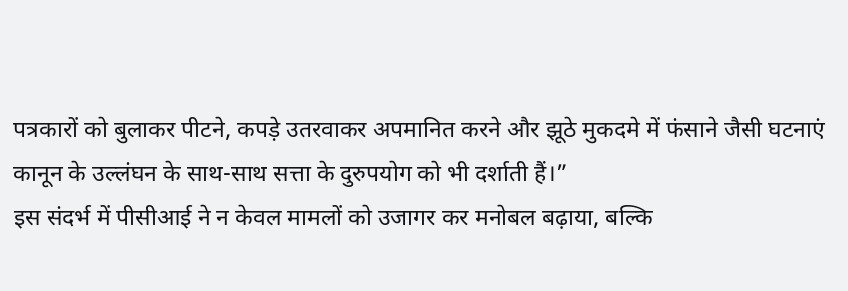पत्रकारों को बुलाकर पीटने, कपड़े उतरवाकर अपमानित करने और झूठे मुकदमे में फंसाने जैसी घटनाएं कानून के उल्लंघन के साथ-साथ सत्ता के दुरुपयोग को भी दर्शाती हैं।”
इस संदर्भ में पीसीआई ने न केवल मामलों को उजागर कर मनोबल बढ़ाया, बल्कि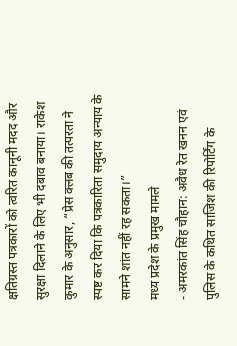क्षतिग्रस्त पत्रकारों को त्वरित कानूनी मदद और सुरक्षा दिलाने के लिए भी दबाव बनाया। राकेश कुमार के अनुसार, “प्रेस क्लब की तत्परता ने स्पष्ट कर दिया कि पत्रकारिता समुदाय अन्याय के सामने शांत नहीं रह सकता।”
मध्य प्रदेश के प्रमुख मामले
- अमरकांत सिंह चौहान: अवैध रेत खनन एवं पुलिस के कथित साजिश की रिपोर्टिंग के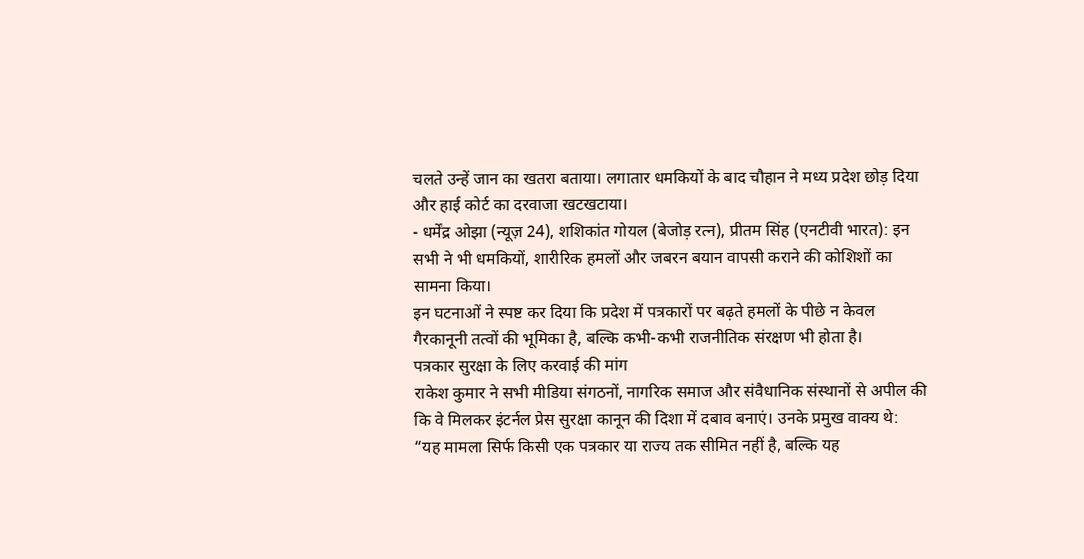चलते उन्हें जान का खतरा बताया। लगातार धमकियों के बाद चौहान ने मध्य प्रदेश छोड़ दिया और हाई कोर्ट का दरवाजा खटखटाया।
- धर्मेंद्र ओझा (न्यूज़ 24), शशिकांत गोयल (बेजोड़ रत्न), प्रीतम सिंह (एनटीवी भारत): इन सभी ने भी धमकियों, शारीरिक हमलों और जबरन बयान वापसी कराने की कोशिशों का सामना किया।
इन घटनाओं ने स्पष्ट कर दिया कि प्रदेश में पत्रकारों पर बढ़ते हमलों के पीछे न केवल गैरकानूनी तत्वों की भूमिका है, बल्कि कभी-कभी राजनीतिक संरक्षण भी होता है।
पत्रकार सुरक्षा के लिए करवाई की मांग
राकेश कुमार ने सभी मीडिया संगठनों, नागरिक समाज और संवैधानिक संस्थानों से अपील की कि वे मिलकर इंटर्नल प्रेस सुरक्षा कानून की दिशा में दबाव बनाएं। उनके प्रमुख वाक्य थे:
“यह मामला सिर्फ किसी एक पत्रकार या राज्य तक सीमित नहीं है, बल्कि यह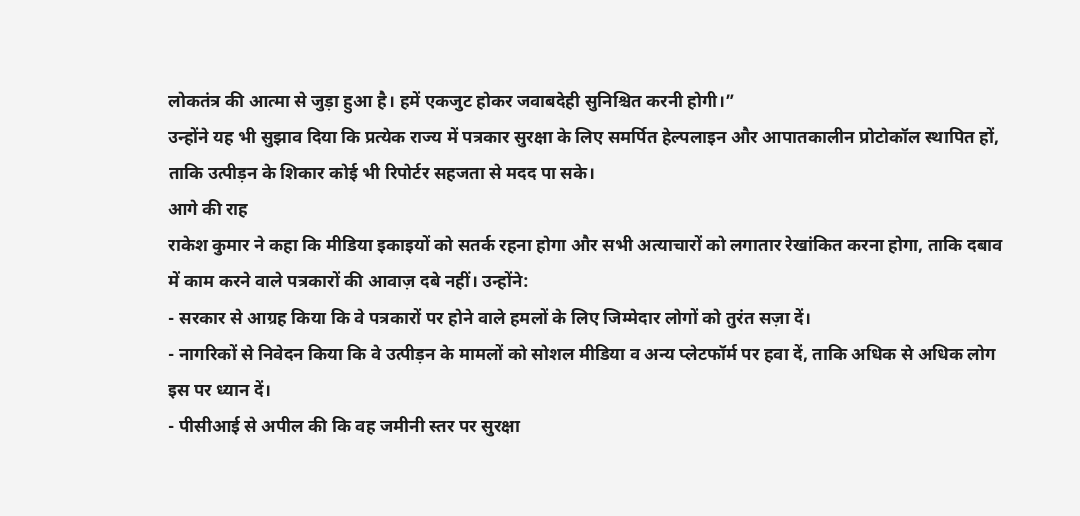लोकतंत्र की आत्मा से जुड़ा हुआ है। हमें एकजुट होकर जवाबदेही सुनिश्चित करनी होगी।”
उन्होंने यह भी सुझाव दिया कि प्रत्येक राज्य में पत्रकार सुरक्षा के लिए समर्पित हेल्पलाइन और आपातकालीन प्रोटोकॉल स्थापित हों, ताकि उत्पीड़न के शिकार कोई भी रिपोर्टर सहजता से मदद पा सके।
आगे की राह
राकेश कुमार ने कहा कि मीडिया इकाइयों को सतर्क रहना होगा और सभी अत्याचारों को लगातार रेखांकित करना होगा, ताकि दबाव में काम करने वाले पत्रकारों की आवाज़ दबे नहीं। उन्होंने:
- सरकार से आग्रह किया कि वे पत्रकारों पर होने वाले हमलों के लिए जिम्मेदार लोगों को तुरंत सज़ा दें।
- नागरिकों से निवेदन किया कि वे उत्पीड़न के मामलों को सोशल मीडिया व अन्य प्लेटफॉर्म पर हवा दें, ताकि अधिक से अधिक लोग इस पर ध्यान दें।
- पीसीआई से अपील की कि वह जमीनी स्तर पर सुरक्षा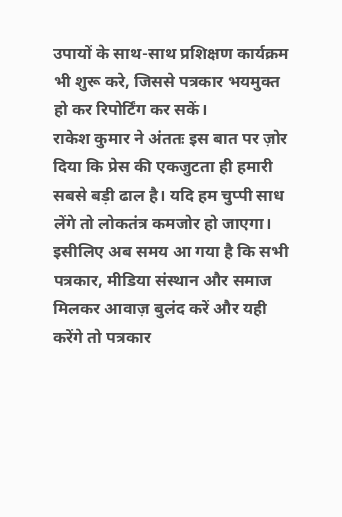उपायों के साथ-साथ प्रशिक्षण कार्यक्रम भी शुरू करे, जिससे पत्रकार भयमुक्त हो कर रिपोर्टिंग कर सकें।
राकेश कुमार ने अंततः इस बात पर ज़ोर दिया कि प्रेस की एकजुटता ही हमारी सबसे बड़ी ढाल है। यदि हम चुप्पी साध लेंगे तो लोकतंत्र कमजोर हो जाएगा। इसीलिए अब समय आ गया है कि सभी पत्रकार, मीडिया संस्थान और समाज मिलकर आवाज़ बुलंद करें और यही करेंगे तो पत्रकार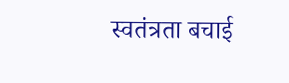स्वतंत्रता बचाई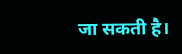जा सकती है।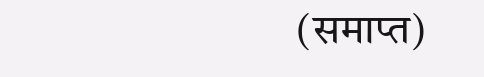(समाप्त)